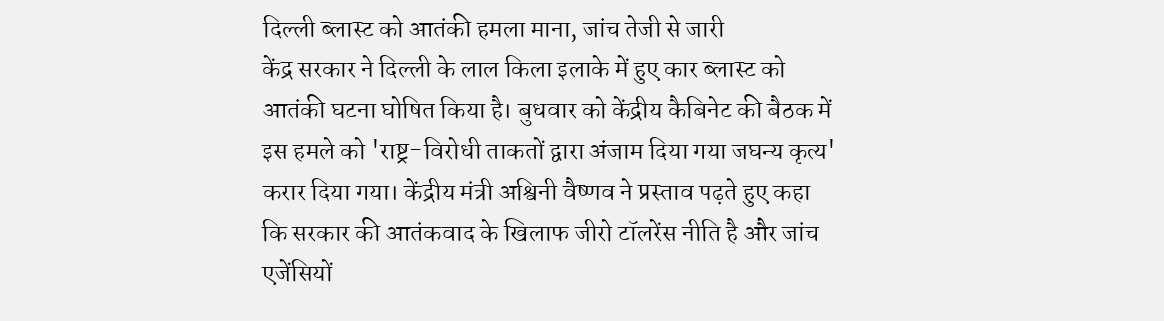दिल्ली ब्लास्ट को आतंकी हमला माना, जांच तेजी से जारी
केंद्र सरकार ने दिल्ली के लाल किला इलाके में हुए कार ब्लास्ट को आतंकी घटना घोषित किया है। बुधवार को केंद्रीय कैबिनेट की बैठक में इस हमले को 'राष्ट्र-विरोधी ताकतों द्वारा अंजाम दिया गया जघन्य कृत्य' करार दिया गया। केंद्रीय मंत्री अश्विनी वैष्णव ने प्रस्ताव पढ़ते हुए कहा कि सरकार की आतंकवाद के खिलाफ जीरो टॉलरेंस नीति है और जांच एजेंसियों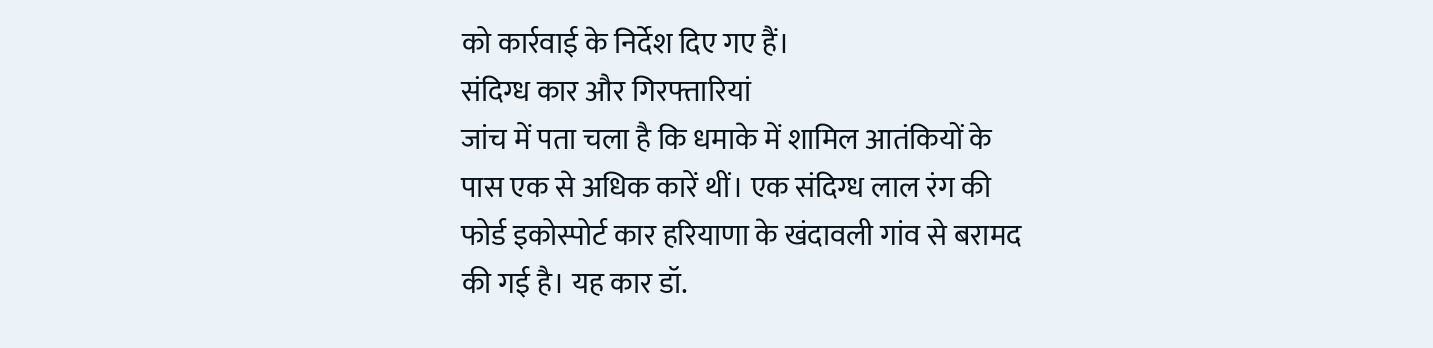को कार्रवाई के निर्देश दिए गए हैं।
संदिग्ध कार और गिरफ्तारियां
जांच में पता चला है कि धमाके में शामिल आतंकियों के पास एक से अधिक कारें थीं। एक संदिग्ध लाल रंग की फोर्ड इकोस्पोर्ट कार हरियाणा के खंदावली गांव से बरामद की गई है। यह कार डॉ.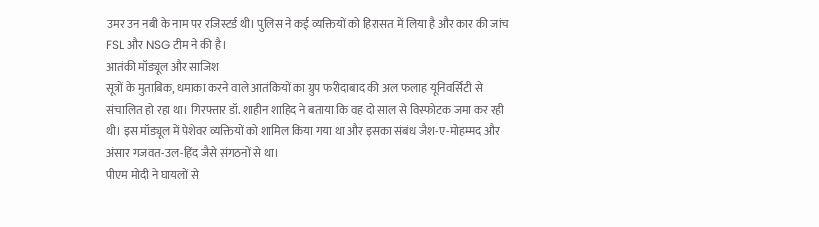उमर उन नबी के नाम पर रजिस्टर्ड थी। पुलिस ने कई व्यक्तियों को हिरासत में लिया है और कार की जांच FSL और NSG टीम ने की है।
आतंकी मॉड्यूल और साजिश
सूत्रों के मुताबिक, धमाका करने वाले आतंकियों का ग्रुप फरीदाबाद की अल फलाह यूनिवर्सिटी से संचालित हो रहा था। गिरफ्तार डॉ. शाहीन शाहिद ने बताया कि वह दो साल से विस्फोटक जमा कर रही थी। इस मॉड्यूल में पेशेवर व्यक्तियों को शामिल किया गया था और इसका संबंध जैश-ए-मोहम्मद और अंसार गजवत-उल-हिंद जैसे संगठनों से था।
पीएम मोदी ने घायलों से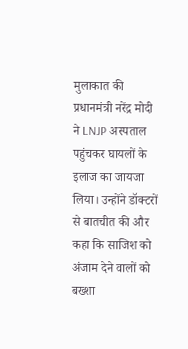मुलाकात की
प्रधानमंत्री नरेंद्र मोदी ने LNJP अस्पताल पहुंचकर घायलों के इलाज का जायजा लिया। उन्होंने डॉक्टरों से बातचीत की और कहा कि साजिश को अंजाम देने वालों को बख्शा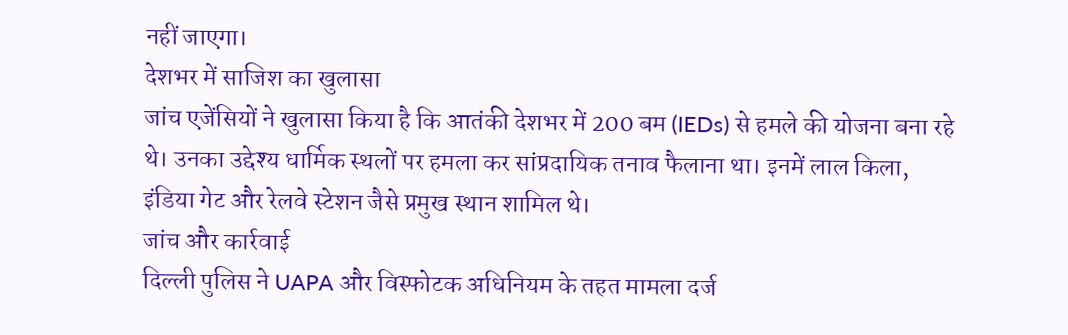नहीं जाएगा।
देशभर में साजिश का खुलासा
जांच एजेंसियों ने खुलासा किया है कि आतंकी देशभर में 200 बम (IEDs) से हमले की योजना बना रहे थे। उनका उद्देश्य धार्मिक स्थलों पर हमला कर सांप्रदायिक तनाव फैलाना था। इनमें लाल किला, इंडिया गेट और रेलवे स्टेशन जैसे प्रमुख स्थान शामिल थे।
जांच और कार्रवाई
दिल्ली पुलिस ने UAPA और विस्फोटक अधिनियम के तहत मामला दर्ज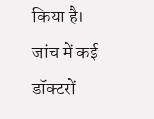किया है। जांच में कई डॉक्टरों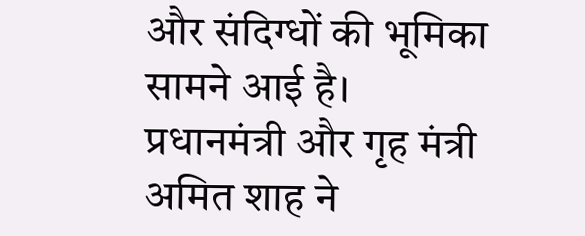और संदिग्धों की भूमिका सामने आई है। प्रधानमंत्री और गृह मंत्री अमित शाह ने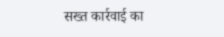सख्त कार्रवाई का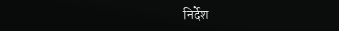निर्देश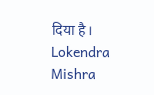दिया है।
Lokendra Mishra